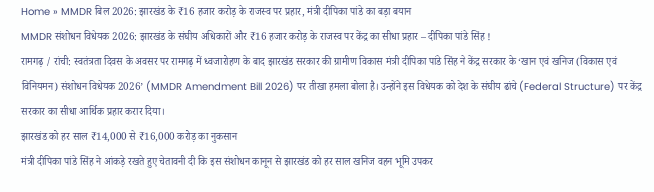Home » MMDR बिल 2026: झारखंड के ₹16 हजार करोड़ के राजस्व पर प्रहार, मंत्री दीपिका पांडे का बड़ा बयान
MMDR संशोधन विधेयक 2026: झारखंड के संघीय अधिकारों और ₹16 हजार करोड़ के राजस्व पर केंद्र का सीधा प्रहार – दीपिका पांडे सिंह !
रामगढ़ / रांची: स्वतंत्रता दिवस के अवसर पर रामगढ़ में ध्वजारोहण के बाद झारखंड सरकार की ग्रामीण विकास मंत्री दीपिका पांडे सिंह ने केंद्र सरकार के ‘खान एवं खनिज (विकास एवं विनियमन) संशोधन विधेयक 2026’ (MMDR Amendment Bill 2026) पर तीखा हमला बोला है। उन्होंने इस विधेयक को देश के संघीय ढांचे (Federal Structure) पर केंद्र सरकार का सीधा आर्थिक प्रहार करार दिया।
झारखंड को हर साल ₹14,000 से ₹16,000 करोड़ का नुकसान
मंत्री दीपिका पांडे सिंह ने आंकड़े रखते हुए चेतावनी दी कि इस संशोधन कानून से झारखंड को हर साल खनिज वहन भूमि उपकर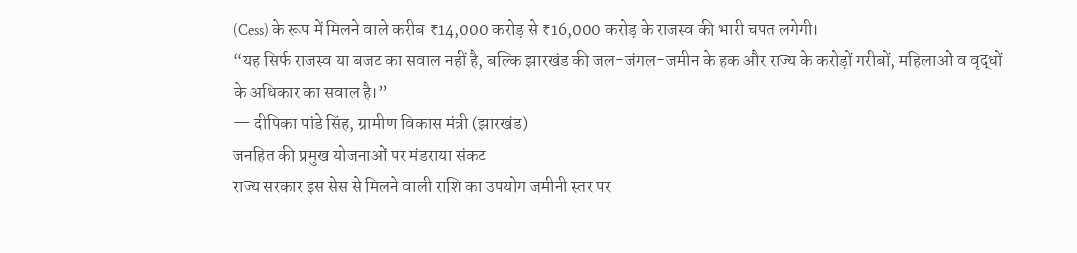(Cess) के रूप में मिलने वाले करीब ₹14,000 करोड़ से ₹16,000 करोड़ के राजस्व की भारी चपत लगेगी।
“यह सिर्फ राजस्व या बजट का सवाल नहीं है, बल्कि झारखंड की जल-जंगल-जमीन के हक और राज्य के करोड़ों गरीबों, महिलाओं व वृद्धों के अधिकार का सवाल है।”
— दीपिका पांडे सिंह, ग्रामीण विकास मंत्री (झारखंड)
जनहित की प्रमुख योजनाओं पर मंडराया संकट
राज्य सरकार इस सेस से मिलने वाली राशि का उपयोग जमीनी स्तर पर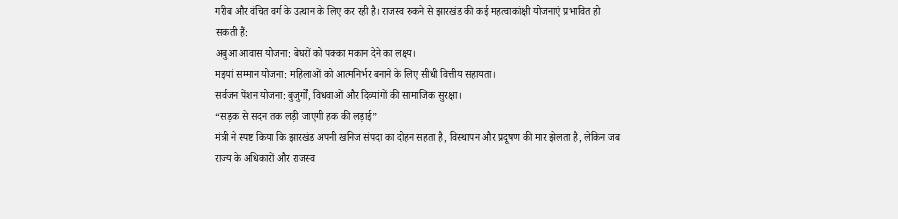गरीब और वंचित वर्ग के उत्थान के लिए कर रही है। राजस्व रुकने से झारखंड की कई महत्वाकांक्षी योजनाएं प्रभावित हो सकती हैं:
अबुआ आवास योजना: बेघरों को पक्का मकान देने का लक्ष्य।
मइयां सम्मान योजना: महिलाओं को आत्मनिर्भर बनाने के लिए सीधी वित्तीय सहायता।
सर्वजन पेंशन योजना: बुजुर्गों, विधवाओं और दिव्यांगों की सामाजिक सुरक्षा।
“सड़क से सदन तक लड़ी जाएगी हक की लड़ाई”
मंत्री ने स्पष्ट किया कि झारखंड अपनी खनिज संपदा का दोहन सहता है, विस्थापन और प्रदूषण की मार झेलता है, लेकिन जब राज्य के अधिकारों और राजस्व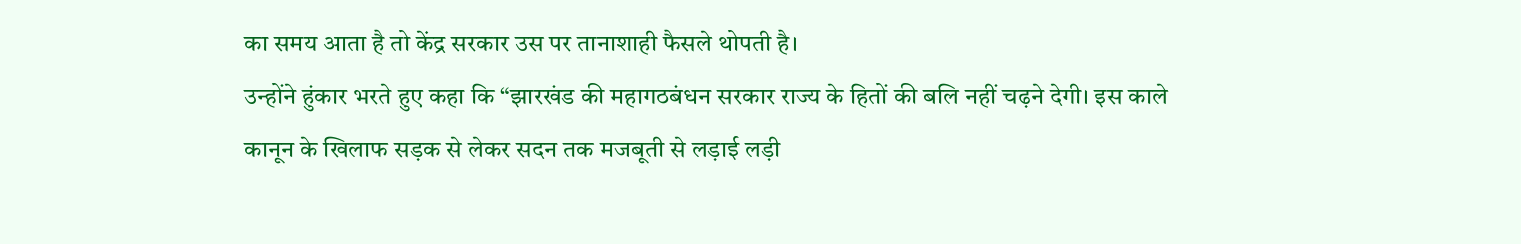का समय आता है तो केंद्र सरकार उस पर तानाशाही फैसले थोपती है।
उन्होंने हुंकार भरते हुए कहा कि “झारखंड की महागठबंधन सरकार राज्य के हितों की बलि नहीं चढ़ने देगी। इस काले कानून के खिलाफ सड़क से लेकर सदन तक मजबूती से लड़ाई लड़ी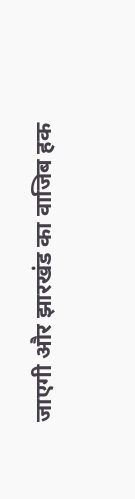जाएगी और झारखंड का वाजिब हक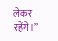लेकर रहेंगे।”